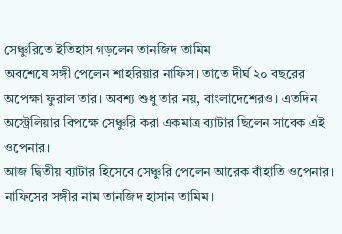সেঞ্চুরিতে ইতিহাস গড়লেন তানজিদ তামিম
অবশেষে সঙ্গী পেলেন শাহরিয়ার নাফিস। তাতে দীর্ঘ ২০ বছরের অপেক্ষা ফুরাল তার। অবশ্য শুধু তার নয়, বাংলাদেশেরও। এতদিন অস্ট্রেলিয়ার বিপক্ষে সেঞ্চুরি করা একমাত্র ব্যাটার ছিলেন সাবেক এই ওপেনার।
আজ দ্বিতীয় ব্যাটার হিসেবে সেঞ্চুরি পেলেন আরেক বাঁহাতি ওপেনার। নাফিসের সঙ্গীর নাম তানজিদ হাসান তামিম।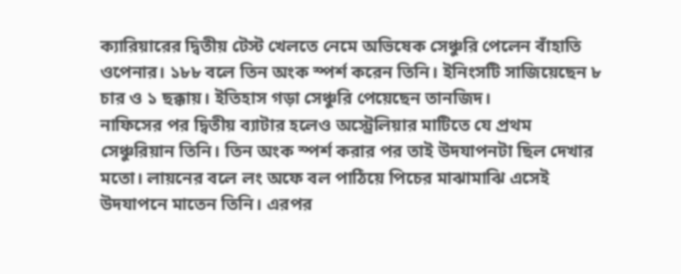ক্যারিয়ারের দ্বিতীয় টেস্ট খেলতে নেমে অভিষেক সেঞ্চুরি পেলেন বাঁহাতি ওপেনার। ১৮৮ বলে তিন অংক স্পর্শ করেন তিনি। ইনিংসটি সাজিয়েছেন ৮ চার ও ১ ছক্কায়। ইতিহাস গড়া সেঞ্চুরি পেয়েছেন তানজিদ।
নাফিসের পর দ্বিতীয় ব্যাটার হলেও অস্ট্রেলিয়ার মাটিতে যে প্রথম সেঞ্চুরিয়ান তিনি। তিন অংক স্পর্শ করার পর তাই উদযাপনটা ছিল দেখার মতো। লায়নের বলে লং অফে বল পাঠিয়ে পিচের মাঝামাঝি এসেই উদযাপনে মাতেন তিনি। এরপর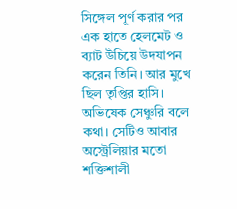সিঙ্গেল পূর্ণ করার পর এক হাতে হেলমেট ও ব্যাট উঁচিয়ে উদযাপন করেন তিনি। আর মুখে ছিল তৃপ্তির হাসি।
অভিষেক সেঞ্চুরি বলে কথা। সেটিও আবার অস্ট্রেলিয়ার মতো শক্তিশালী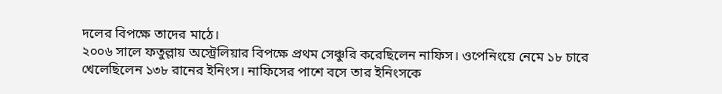দলের বিপক্ষে তাদের মাঠে।
২০০৬ সালে ফতুল্লায় অস্ট্রেলিয়ার বিপক্ষে প্রথম সেঞ্চুরি করেছিলেন নাফিস। ওপেনিংয়ে নেমে ১৮ চারে খেলেছিলেন ১৩৮ রানের ইনিংস। নাফিসের পাশে বসে তার ইনিংসকে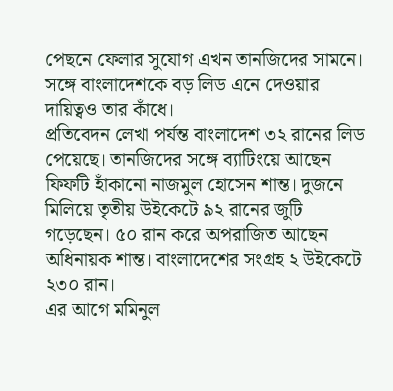পেছনে ফেলার সুযোগ এখন তানজিদের সামনে। সঙ্গে বাংলাদেশকে বড় লিড এনে দেওয়ার দায়িত্বও তার কাঁধে।
প্রতিবেদন লেখা পর্যন্ত বাংলাদেশ ৩২ রানের লিড পেয়েছে। তানজিদের সঙ্গে ব্যাটিংয়ে আছেন ফিফটি হাঁকানো নাজমুল হোসেন শান্ত। দুজনে মিলিয়ে তৃতীয় উইকেটে ৯২ রানের জুটি গড়েছেন। ৫০ রান করে অপরাজিত আছেন অধিনায়ক শান্ত। বাংলাদেশের সংগ্রহ ২ উইকেটে ২৩০ রান।
এর আগে মমিনুল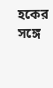হকের সঙ্গে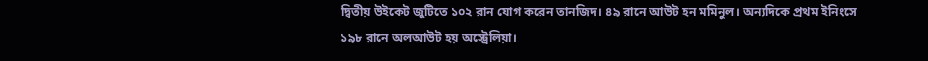দ্বিতীয় উইকেট জুটিতে ১০২ রান যোগ করেন তানজিদ। ৪৯ রানে আউট হন মমিনুল। অন্যদিকে প্রথম ইনিংসে ১৯৮ রানে অলআউট হয় অস্ট্রেলিয়া।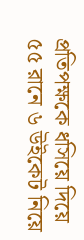প্রতিপক্ষকে ধসিয়ে দিয়ে ৫৫ রানে ৬ উইকেট নিয়ে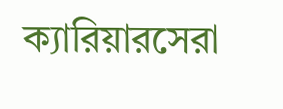ক্যারিয়ারসেরা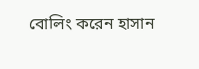বোলিং করেন হাসান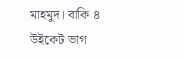মাহমুদ। বাকি ৪ উইকেট ভাগ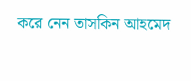করে নেন তাসকিন আহমেদ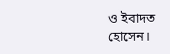ও ইবাদত হোসেন।